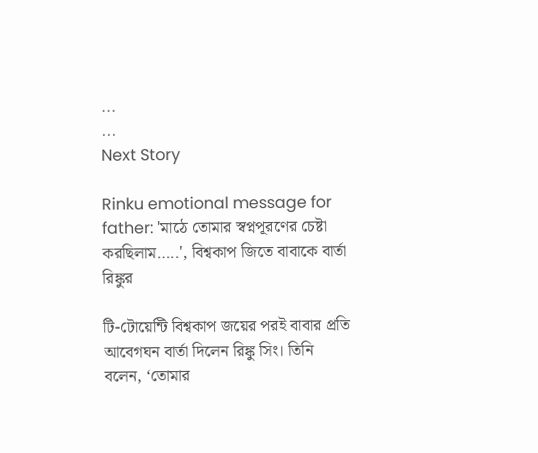...
...
Next Story

Rinku emotional message for father: 'মাঠে তোমার স্বপ্নপূরণের চেষ্টা করছিলাম…..', বিশ্বকাপ জিতে বাবাকে বার্তা রিঙ্কুর

টি-টোয়েন্টি বিশ্বকাপ জয়ের পরই বাবার প্রতি আবেগঘন বার্তা দিলেন রিঙ্কু সিং। তিনি বলেন, ‘তোমার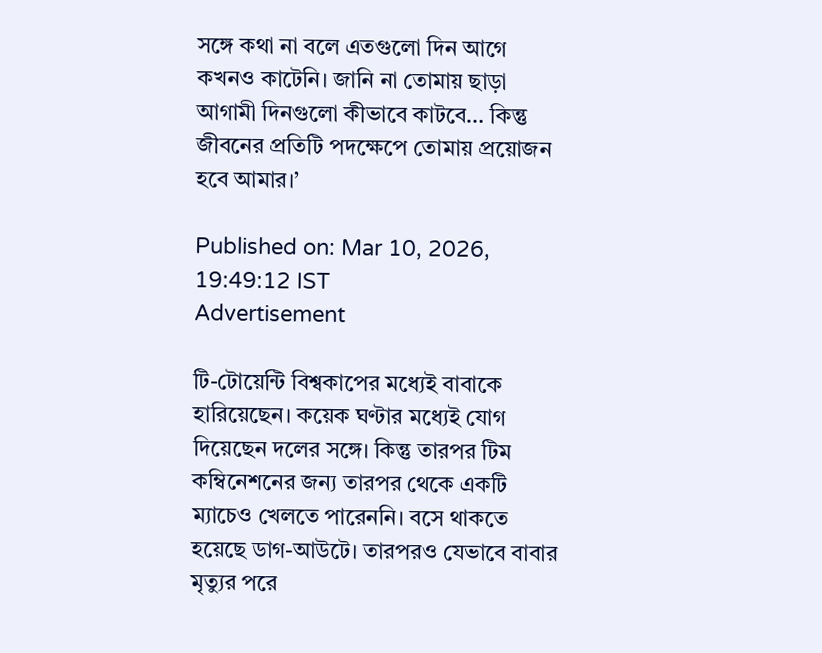সঙ্গে কথা না বলে এতগুলো দিন আগে কখনও কাটেনি। জানি না তোমায় ছাড়া আগামী দিনগুলো কীভাবে কাটবে… কিন্তু জীবনের প্রতিটি পদক্ষেপে তোমায় প্রয়োজন হবে আমার।’

Published on: Mar 10, 2026, 19:49:12 IST
Advertisement

টি-টোয়েন্টি বিশ্বকাপের মধ্যেই বাবাকে হারিয়েছেন। কয়েক ঘণ্টার মধ্যেই যোগ দিয়েছেন দলের সঙ্গে। কিন্তু তারপর টিম কম্বিনেশনের জন্য তারপর থেকে একটি ম্যাচেও খেলতে পারেননি। বসে থাকতে হয়েছে ডাগ-আউটে। তারপরও যেভাবে বাবার মৃত্যুর পরে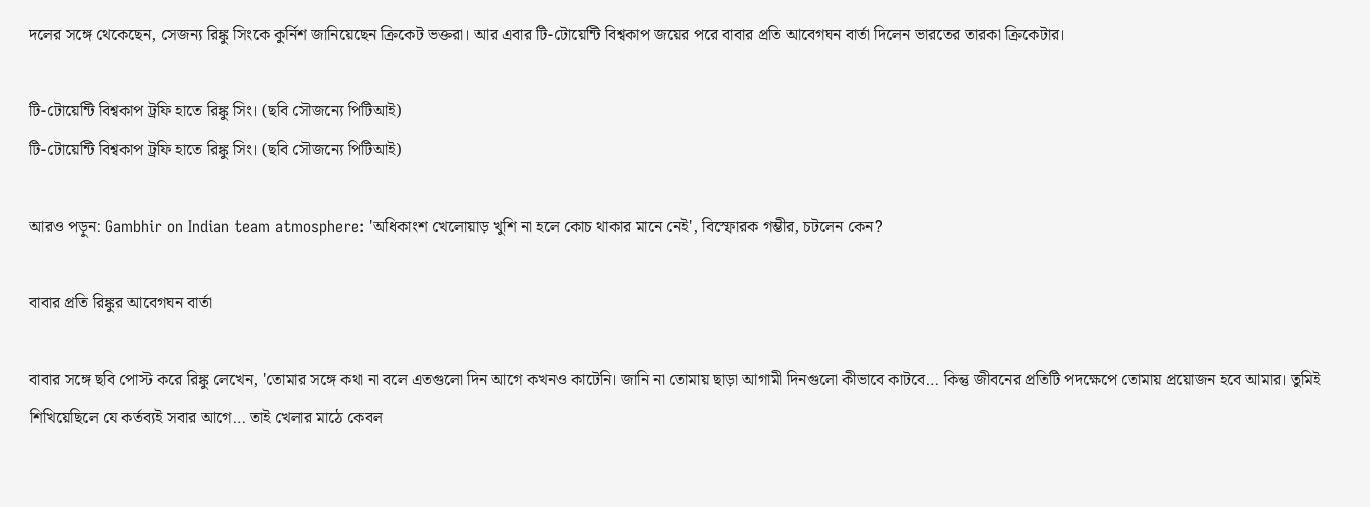দলের সঙ্গে থেকেছেন, সেজন্য রিঙ্কু সিংকে কুর্নিশ জানিয়েছেন ক্রিকেট ভক্তরা। আর এবার টি-টোয়েন্টি বিশ্বকাপ জয়ের পরে বাবার প্রতি আবেগঘন বার্তা দিলেন ভারতের তারকা ক্রিকেটার।

টি-টোয়েন্টি বিশ্বকাপ ট্রফি হাতে রিঙ্কু সিং। (ছবি সৌজন্যে পিটিআই)
টি-টোয়েন্টি বিশ্বকাপ ট্রফি হাতে রিঙ্কু সিং। (ছবি সৌজন্যে পিটিআই)

আরও পড়ুন: Gambhir on Indian team atmosphere: 'অধিকাংশ খেলোয়াড় খুশি না হলে কোচ থাকার মানে নেই', বিস্ফোরক গম্ভীর, চটলেন কেন?

বাবার প্রতি রিঙ্কুর আবেগঘন বার্তা

বাবার সঙ্গে ছবি পোস্ট করে রিঙ্কু লেখেন, 'তোমার সঙ্গে কথা না বলে এতগুলো দিন আগে কখনও কাটেনি। জানি না তোমায় ছাড়া আগামী দিনগুলো কীভাবে কাটবে… কিন্তু জীবনের প্রতিটি পদক্ষেপে তোমায় প্রয়োজন হবে আমার। তুমিই শিখিয়েছিলে যে কর্তব্যই সবার আগে… তাই খেলার মাঠে কেবল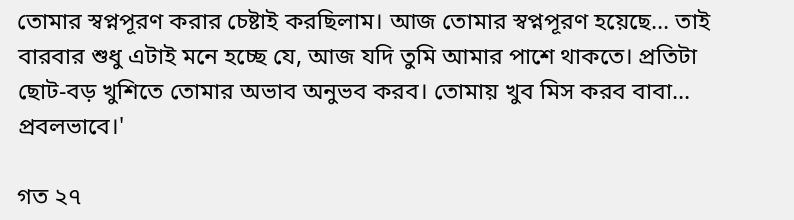তোমার স্বপ্নপূরণ করার চেষ্টাই করছিলাম। আজ তোমার স্বপ্নপূরণ হয়েছে… তাই বারবার শুধু এটাই মনে হচ্ছে যে, আজ যদি তুমি আমার পাশে থাকতে। প্রতিটা ছোট-বড় খুশিতে তোমার অভাব অনুভব করব। তোমায় খুব মিস করব বাবা… প্রবলভাবে।'

গত ২৭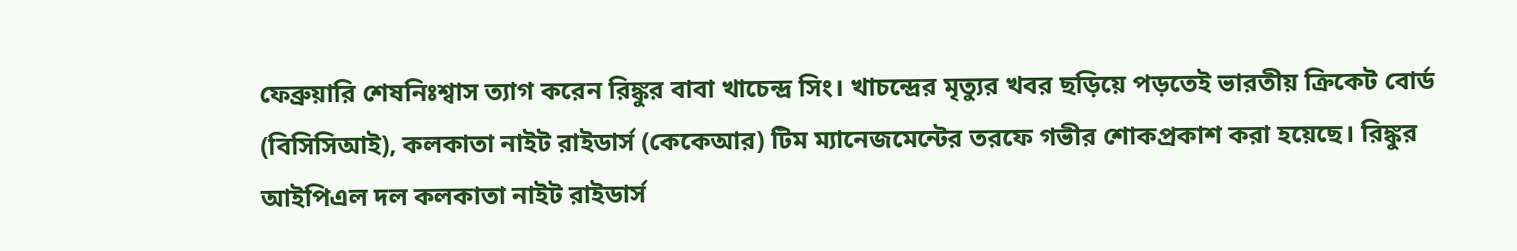ফেব্রুয়ারি শেষনিঃশ্বাস ত্যাগ করেন রিঙ্কুর বাবা খাচেন্দ্র সিং। খাচন্দ্রের মৃত্যুর খবর ছড়িয়ে পড়তেই ভারতীয় ক্রিকেট বোর্ড (বিসিসিআই), কলকাতা নাইট রাইডার্স (কেকেআর) টিম ম্যানেজমেন্টের তরফে গভীর শোকপ্রকাশ করা হয়েছে। রিঙ্কুর আইপিএল দল কলকাতা নাইট রাইডার্স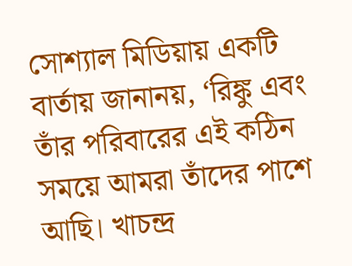সোশ্যাল মিডিয়ায় একটি বার্তায় জানানয়, ‘রিঙ্কু এবং তাঁর পরিবারের এই কঠিন সময়ে আমরা তাঁদের পাশে আছি। খাচন্দ্র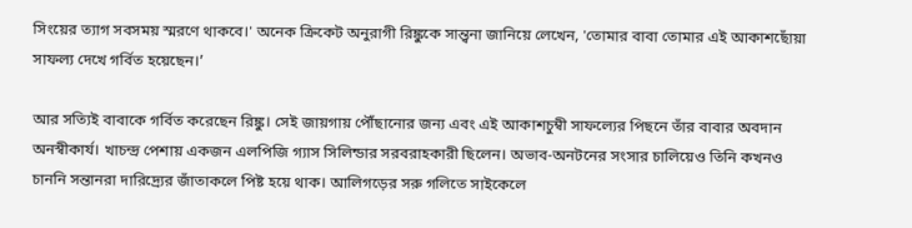সিংয়ের ত্যাগ সবসময় স্মরণে থাকবে।' অনেক ক্রিকেট অনুরাগী রিঙ্কুকে সান্ত্বনা জানিয়ে লেখেন, 'তোমার বাবা তোমার এই আকাশছোঁয়া সাফল্য দেখে গর্বিত হয়েছেন।’

আর সত্যিই বাবাকে গর্বিত করেছেন রিঙ্কু। সেই জায়গায় পৌঁছানোর জন্য এবং এই আকাশচুম্বী সাফল্যের পিছনে তাঁর বাবার অবদান অনস্বীকার্য। খাচন্দ্র পেশায় একজন এলপিজি গ্যাস সিলিন্ডার সরবরাহকারী ছিলেন। অভাব-অনটনের সংসার চালিয়েও তিনি কখনও চাননি সন্তানরা দারিদ্র্যের জাঁতাকলে পিষ্ট হয়ে থাক। আলিগড়ের সরু গলিতে সাইকেলে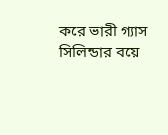করে ভারী গ্যাস সিলিন্ডার বয়ে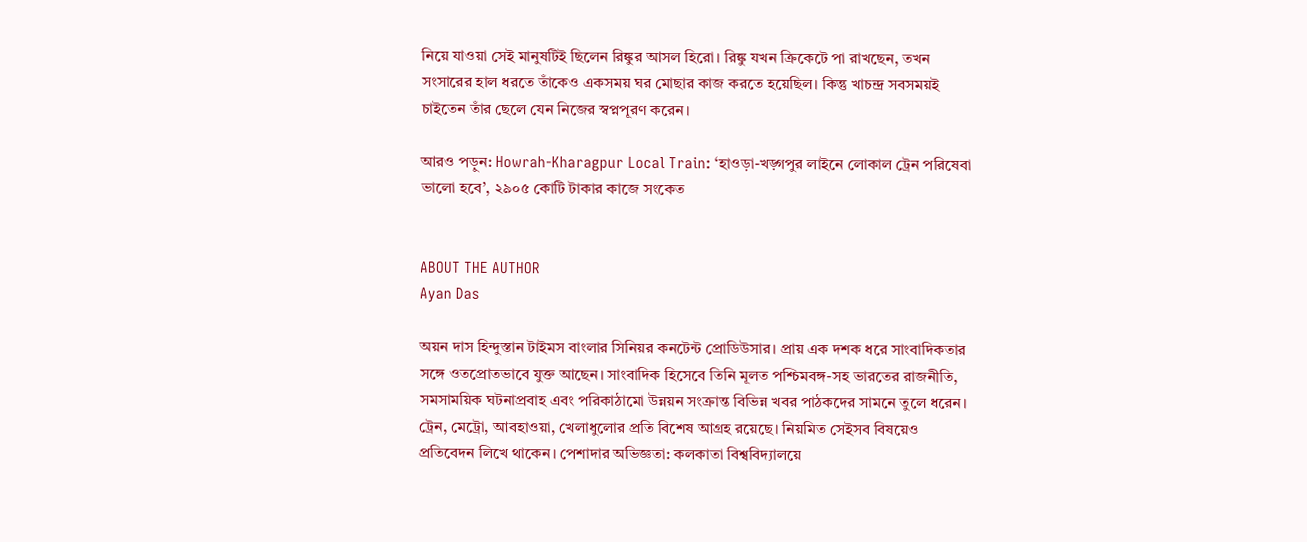নিয়ে যাওয়া সেই মানুষটিই ছিলেন রিঙ্কুর আসল হিরো। রিঙ্কু যখন ক্রিকেটে পা রাখছেন, তখন সংসারের হাল ধরতে তাঁকেও একসময় ঘর মোছার কাজ করতে হয়েছিল। কিন্তু খাচন্দ্র সবসময়ই চাইতেন তাঁর ছেলে যেন নিজের স্বপ্নপূরণ করেন।

আরও পড়ুন: Howrah-Kharagpur Local Train: ‘হাওড়া-খড়্গপুর লাইনে লোকাল ট্রেন পরিষেবা ভালো হবে’, ২৯০৫ কোটি টাকার কাজে সংকেত


ABOUT THE AUTHOR
Ayan Das

অয়ন দাস হিন্দুস্তান টাইমস বাংলার সিনিয়র কনটেন্ট প্রোডিউসার। প্রায় এক দশক ধরে সাংবাদিকতার সঙ্গে ওতপ্রোতভাবে যুক্ত আছেন। সাংবাদিক হিসেবে তিনি মূলত পশ্চিমবঙ্গ-সহ ভারতের রাজনীতি, সমসাময়িক ঘটনাপ্রবাহ এবং পরিকাঠামো উন্নয়ন সংক্রান্ত বিভিন্ন খবর পাঠকদের সামনে তুলে ধরেন। ট্রেন, মেট্রো, আবহাওয়া, খেলাধুলোর প্রতি বিশেষ আগ্রহ রয়েছে। নিয়মিত সেইসব বিষয়েও প্রতিবেদন লিখে থাকেন। পেশাদার অভিজ্ঞতা: কলকাতা বিশ্ববিদ্যালয়ে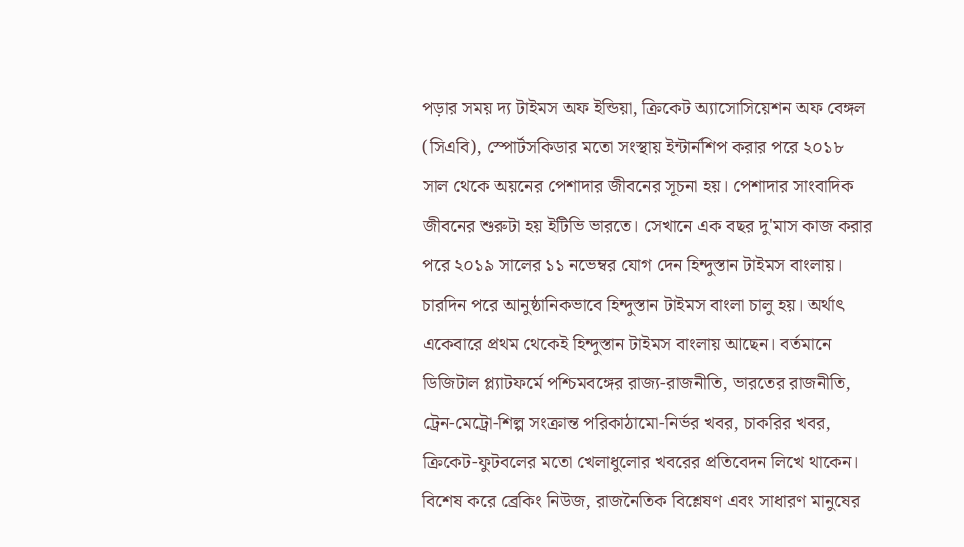পড়ার সময় দ্য টাইমস অফ ইন্ডিয়া, ক্রিকেট অ্যাসোসিয়েশন অফ বেঙ্গল (সিএবি), স্পোর্টসকিডার মতো সংস্থায় ইন্টার্নশিপ করার পরে ২০১৮ সাল থেকে অয়নের পেশাদার জীবনের সূচনা হয়। পেশাদার সাংবাদিক জীবনের শুরুটা হয় ইটিভি ভারতে। সেখানে এক বছর দু'মাস কাজ করার পরে ২০১৯ সালের ১১ নভেম্বর যোগ দেন হিন্দুস্তান টাইমস বাংলায়। চারদিন পরে আনুষ্ঠানিকভাবে হিন্দুস্তান টাইমস বাংলা চালু হয়। অর্থাৎ একেবারে প্রথম থেকেই হিন্দুস্তান টাইমস বাংলায় আছেন। বর্তমানে ডিজিটাল প্ল্যাটফর্মে পশ্চিমবঙ্গের রাজ্য-রাজনীতি, ভারতের রাজনীতি, ট্রেন-মেট্রো-শিল্প সংক্রান্ত পরিকাঠামো-নির্ভর খবর, চাকরির খবর, ক্রিকেট-ফুটবলের মতো খেলাধুলোর খবরের প্রতিবেদন লিখে থাকেন। বিশেষ করে ব্রেকিং নিউজ, রাজনৈতিক বিশ্লেষণ এবং সাধারণ মানুষের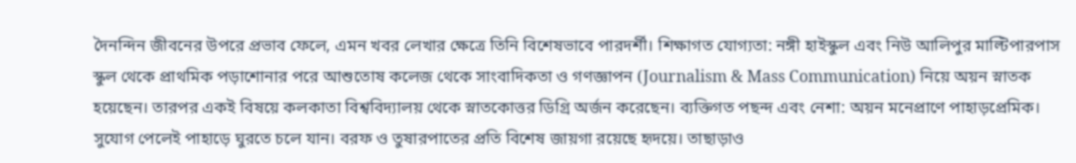দৈনন্দিন জীবনের উপরে প্রভাব ফেলে, এমন খবর লেখার ক্ষেত্রে তিনি বিশেষভাবে পারদর্শী। শিক্ষাগত যোগ্যতা: নঙ্গী হাইস্কুল এবং নিউ আলিপুর মাল্টিপারপাস স্কুল থেকে প্রাথমিক পড়াশোনার পরে আশুতোষ কলেজ থেকে সাংবাদিকতা ও গণজ্ঞাপন (Journalism & Mass Communication) নিয়ে অয়ন স্নাতক হয়েছেন। তারপর একই বিষয়ে কলকাতা বিশ্ববিদ্যালয় থেকে স্নাতকোত্তর ডিগ্রি অর্জন করেছেন। ব্যক্তিগত পছন্দ এবং নেশা: অয়ন মনেপ্রাণে পাহাড়প্রেমিক। সুযোগ পেলেই পাহাড়ে ঘুরতে চলে যান। বরফ ও তুষারপাতের প্রতি বিশেষ জায়গা রয়েছে হৃদয়ে। তাছাড়াও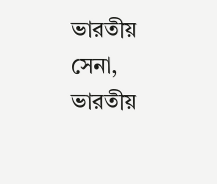ভারতীয় সেনা, ভারতীয়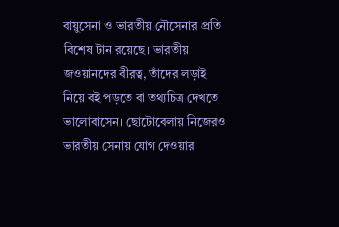বায়ুসেনা ও ভারতীয় নৌসেনার প্রতি বিশেষ টান রয়েছে। ভারতীয় জওয়ানদের বীরত্ব, তাঁদের লড়াই নিয়ে বই পড়তে বা তথ্যচিত্র দেখতে ভালোবাসেন। ছোটোবেলায় নিজেরও ভারতীয় সেনায় যোগ দেওয়ার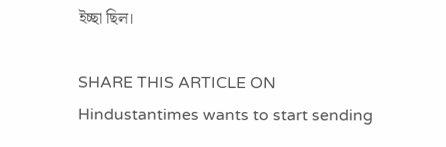ইচ্ছা ছিল।

SHARE THIS ARTICLE ON
Hindustantimes wants to start sending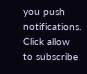you push notifications. Click allow to subscribe